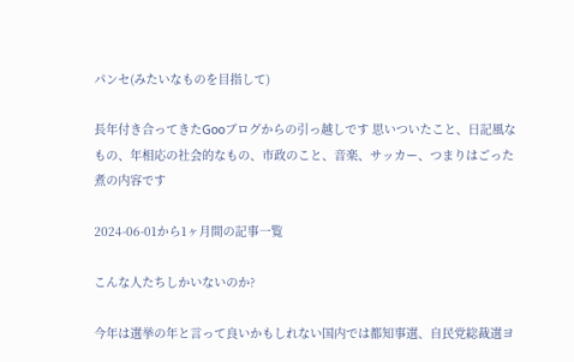パンセ(みたいなものを目指して)

長年付き合ってきたGooブログからの引っ越しです 思いついたこと、日記風なもの、年相応の社会的なもの、市政のこと、音楽、サッカー、つまりはごった煮の内容です

2024-06-01から1ヶ月間の記事一覧

こんな人たちしかいないのか?

今年は選挙の年と言って良いかもしれない国内では都知事選、自民党総裁選ヨ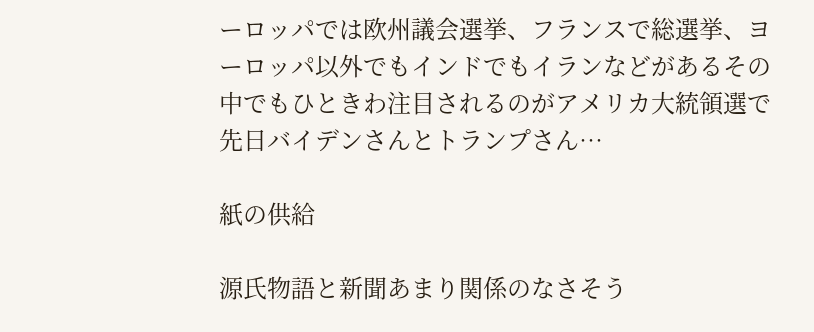ーロッパでは欧州議会選挙、フランスで総選挙、ヨーロッパ以外でもインドでもイランなどがあるその中でもひときわ注目されるのがアメリカ大統領選で先日バイデンさんとトランプさん…

紙の供給

源氏物語と新聞あまり関係のなさそう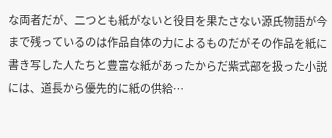な両者だが、二つとも紙がないと役目を果たさない源氏物語が今まで残っているのは作品自体の力によるものだがその作品を紙に書き写した人たちと豊富な紙があったからだ紫式部を扱った小説には、道長から優先的に紙の供給…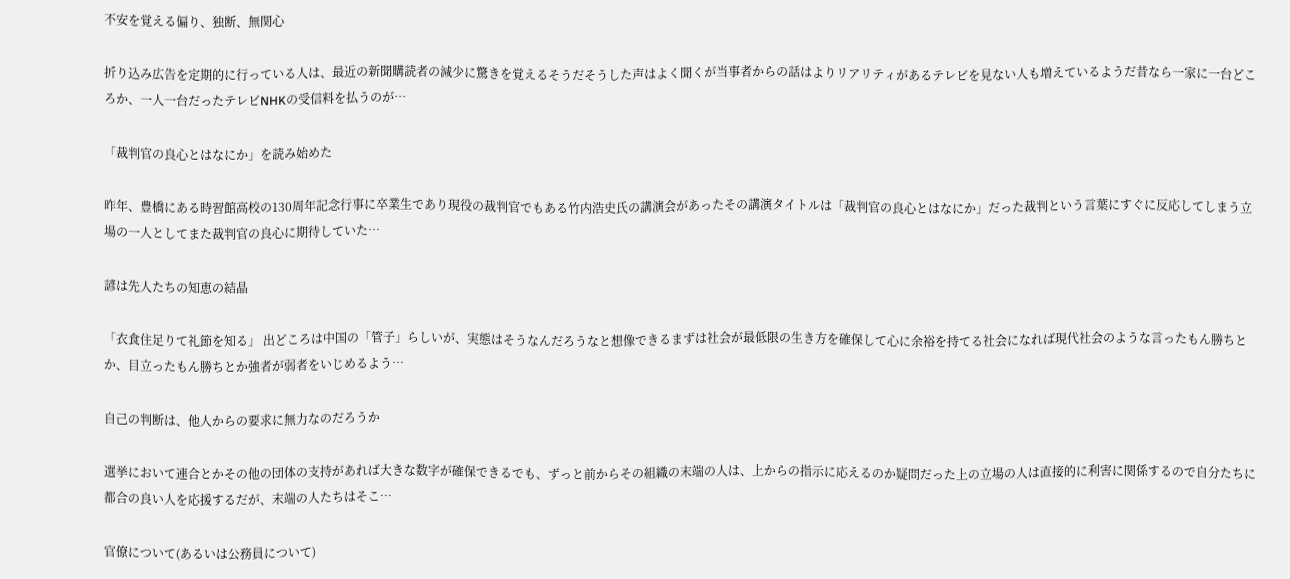不安を覚える偏り、独断、無関心

折り込み広告を定期的に行っている人は、最近の新聞購読者の減少に驚きを覚えるそうだそうした声はよく聞くが当事者からの話はよりリアリティがあるテレビを見ない人も増えているようだ昔なら一家に一台どころか、一人一台だったテレビNHKの受信料を払うのが…

「裁判官の良心とはなにか」を読み始めた

昨年、豊橋にある時習館高校の130周年記念行事に卒業生であり現役の裁判官でもある竹内浩史氏の講演会があったその講演タイトルは「裁判官の良心とはなにか」だった裁判という言葉にすぐに反応してしまう立場の一人としてまた裁判官の良心に期待していた…

諺は先人たちの知恵の結晶

「衣食住足りて礼節を知る」 出どころは中国の「管子」らしいが、実態はそうなんだろうなと想像できるまずは社会が最低限の生き方を確保して心に余裕を持てる社会になれば現代社会のような言ったもん勝ちとか、目立ったもん勝ちとか強者が弱者をいじめるよう…

自己の判断は、他人からの要求に無力なのだろうか

選挙において連合とかその他の団体の支持があれば大きな数字が確保できるでも、ずっと前からその組織の末端の人は、上からの指示に応えるのか疑問だった上の立場の人は直接的に利害に関係するので自分たちに都合の良い人を応援するだが、末端の人たちはそこ…

官僚について(あるいは公務員について)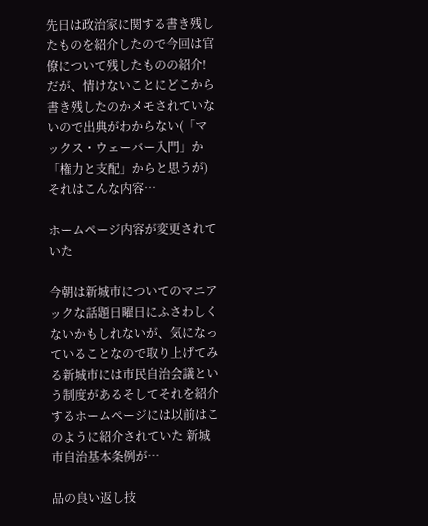先日は政治家に関する書き残したものを紹介したので今回は官僚について残したものの紹介!だが、情けないことにどこから書き残したのかメモされていないので出典がわからない(「マックス・ウェーバー入門」か「権力と支配」からと思うが) それはこんな内容…

ホームページ内容が変更されていた

今朝は新城市についてのマニアックな話題日曜日にふさわしくないかもしれないが、気になっていることなので取り上げてみる新城市には市民自治会議という制度があるそしてそれを紹介するホームページには以前はこのように紹介されていた 新城市自治基本条例が…

品の良い返し技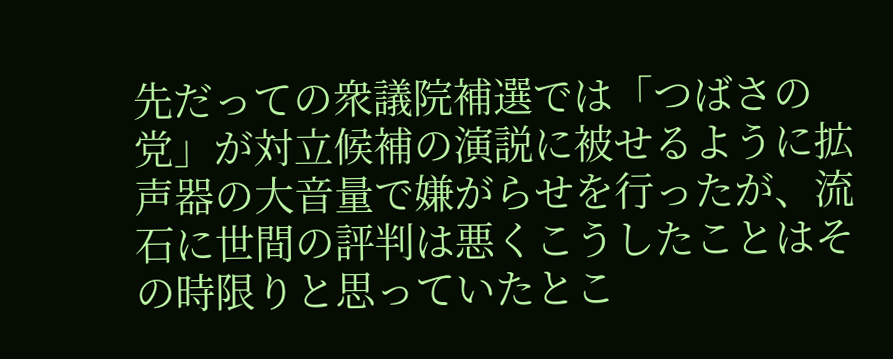先だっての衆議院補選では「つばさの党」が対立候補の演説に被せるように拡声器の大音量で嫌がらせを行ったが、流石に世間の評判は悪くこうしたことはその時限りと思っていたとこ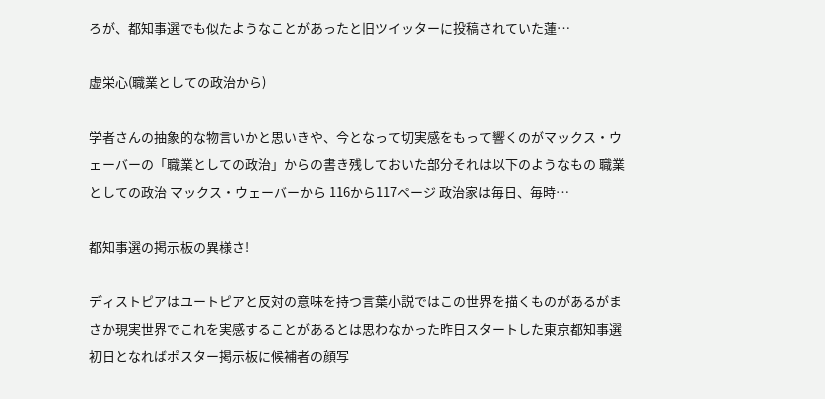ろが、都知事選でも似たようなことがあったと旧ツイッターに投稿されていた蓮…

虚栄心(職業としての政治から)

学者さんの抽象的な物言いかと思いきや、今となって切実感をもって響くのがマックス・ウェーバーの「職業としての政治」からの書き残しておいた部分それは以下のようなもの 職業としての政治 マックス・ウェーバーから 116から117ページ 政治家は毎日、毎時…

都知事選の掲示板の異様さ!

ディストピアはユートピアと反対の意味を持つ言葉小説ではこの世界を描くものがあるがまさか現実世界でこれを実感することがあるとは思わなかった昨日スタートした東京都知事選初日となればポスター掲示板に候補者の顔写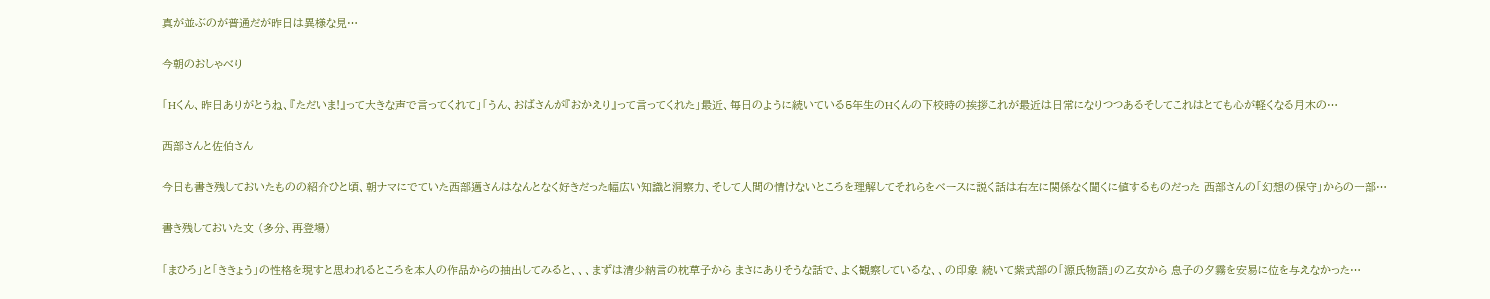真が並ぶのが普通だが昨日は異様な見…

今朝のおしゃべり

「Hくん、昨日ありがとうね、『ただいま!』って大きな声で言ってくれて」「うん、おばさんが『おかえり』って言ってくれた」最近、毎日のように続いている5年生のHくんの下校時の挨拶これが最近は日常になりつつあるそしてこれはとても心が軽くなる月木の…

西部さんと佐伯さん

今日も書き残しておいたものの紹介ひと頃、朝ナマにでていた西部邁さんはなんとなく好きだった幅広い知識と洞察力、そして人間の情けないところを理解してそれらをベースに説く話は右左に関係なく聞くに値するものだった 西部さんの「幻想の保守」からの一部…

書き残しておいた文 (多分、再登場)

「まひろ」と「ききょう」の性格を現すと思われるところを本人の作品からの抽出してみると、、、まずは清少納言の枕草子から まさにありそうな話で、よく観察しているな、、の印象 続いて紫式部の「源氏物語」の乙女から 息子の夕霧を安易に位を与えなかった…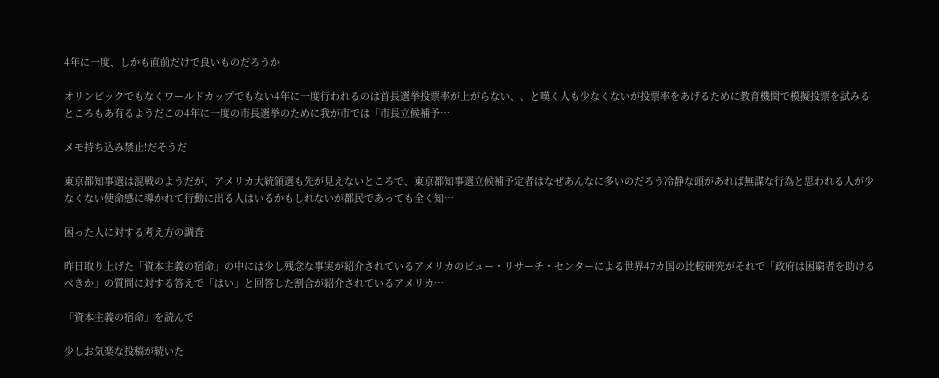4年に一度、しかも直前だけで良いものだろうか

オリンピックでもなくワールドカップでもない4年に一度行われるのは首長選挙投票率が上がらない、、と嘆く人も少なくないが投票率をあげるために教育機関で模擬投票を試みるところもあ有るようだこの4年に一度の市長選挙のために我が市では「市長立候補予…

メモ持ち込み禁止!だそうだ

東京都知事選は混戦のようだが、アメリカ大統領選も先が見えないところで、東京都知事選立候補予定者はなぜあんなに多いのだろう冷静な頭があれば無謀な行為と思われる人が少なくない使命感に導かれて行動に出る人はいるかもしれないが都民であっても全く知…

困った人に対する考え方の調査

昨日取り上げた「資本主義の宿命」の中には少し残念な事実が紹介されているアメリカのビュー・リサーチ・センターによる世界47カ国の比較研究がそれで「政府は困窮者を助けるべきか」の質問に対する答えで「はい」と回答した割合が紹介されているアメリカ…

「資本主義の宿命」を読んで

少しお気楽な投稿が続いた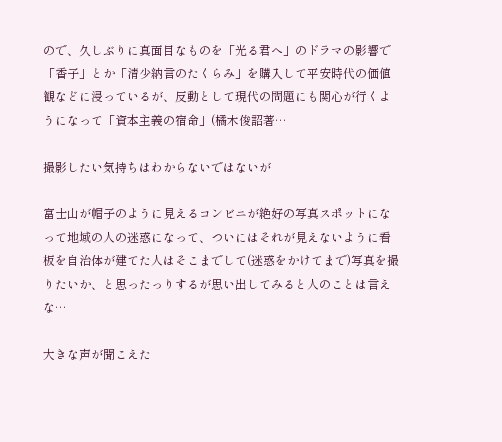ので、久しぶりに真面目なものを「光る君へ」のドラマの影響で「香子」とか「清少納言のたくらみ」を購入して平安時代の価値観などに浸っているが、反動として現代の問題にも関心が行くようになって「資本主義の宿命」(橘木俊詔著…

撮影したい気持ちはわからないではないが

富士山が帽子のように見えるコンビニが絶好の写真スポットになって地域の人の迷惑になって、ついにはそれが見えないように看板を自治体が建てた人はそこまでして(迷惑をかけてまで)写真を撮りたいか、と思ったっりするが思い出してみると人のことは言えな…

大きな声が聞こえた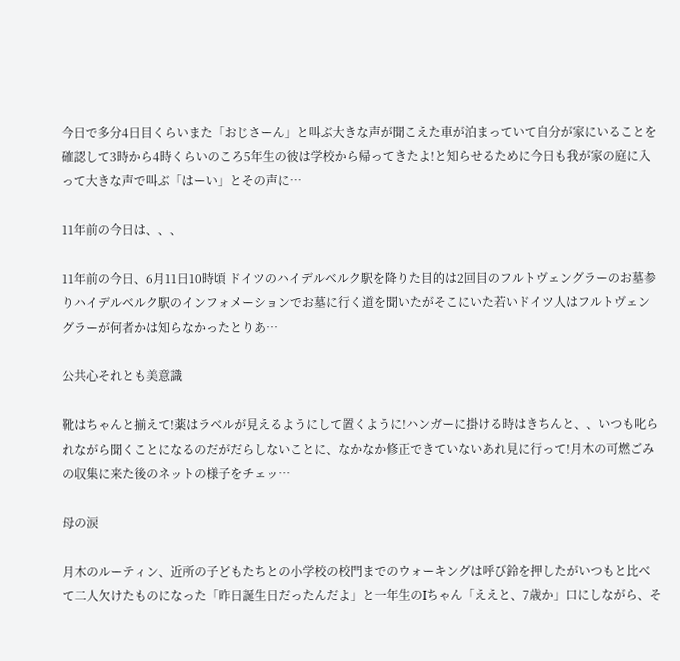今日で多分4日目くらいまた「おじさーん」と叫ぶ大きな声が聞こえた車が泊まっていて自分が家にいることを確認して3時から4時くらいのころ5年生の彼は学校から帰ってきたよ!と知らせるために今日も我が家の庭に入って大きな声で叫ぶ「はーい」とその声に…

11年前の今日は、、、

11年前の今日、6月11日10時頃 ドイツのハイデルベルク駅を降りた目的は2回目のフルトヴェングラーのお墓参りハイデルベルク駅のインフォメーションでお墓に行く道を聞いたがそこにいた若いドイツ人はフルトヴェングラーが何者かは知らなかったとりあ…

公共心それとも美意識

靴はちゃんと揃えて!薬はラベルが見えるようにして置くように!ハンガーに掛ける時はきちんと、、いつも叱られながら聞くことになるのだがだらしないことに、なかなか修正できていないあれ見に行って!月木の可燃ごみの収集に来た後のネットの様子をチェッ…

母の涙

月木のルーティン、近所の子どもたちとの小学校の校門までのウォーキングは呼び鈴を押したがいつもと比べて二人欠けたものになった「昨日誕生日だったんだよ」と一年生のIちゃん「ええと、7歳か」口にしながら、そ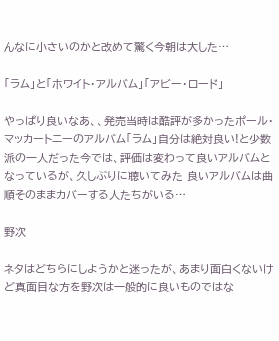んなに小さいのかと改めて驚く今朝は大した…

「ラム」と「ホワイト・アルバム」「アビー・ロード」

やっぱり良いなあ、、発売当時は酷評が多かったポール・マッカートニーのアルバム「ラム」自分は絶対良い!と少数派の一人だった今では、評価は変わって良いアルバムとなっているが、久しぶりに聴いてみた 良いアルバムは曲順そのままカバーする人たちがいる…

野次

ネタはどちらにしようかと迷ったが、あまり面白くないけど真面目な方を野次は一般的に良いものではな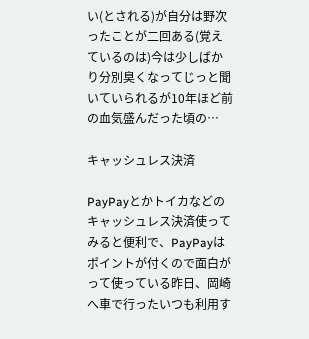い(とされる)が自分は野次ったことが二回ある(覚えているのは)今は少しばかり分別臭くなってじっと聞いていられるが10年ほど前の血気盛んだった頃の…

キャッシュレス決済

PayPayとかトイカなどのキャッシュレス決済使ってみると便利で、PayPayはポイントが付くので面白がって使っている昨日、岡崎へ車で行ったいつも利用す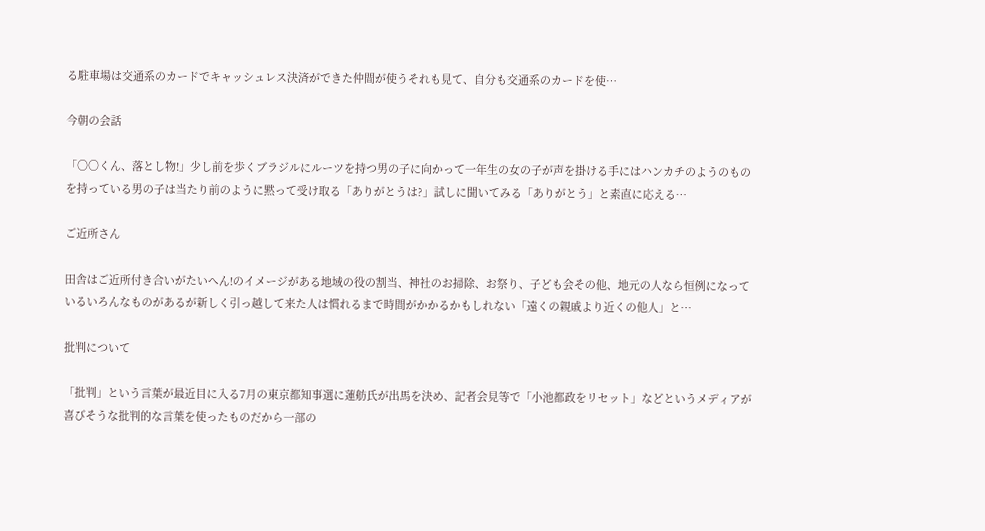る駐車場は交通系のカードでキャッシュレス決済ができた仲間が使うそれも見て、自分も交通系のカードを使…

今朝の会話

「〇〇くん、落とし物!」少し前を歩くブラジルにルーツを持つ男の子に向かって一年生の女の子が声を掛ける手にはハンカチのようのものを持っている男の子は当たり前のように黙って受け取る「ありがとうは?」試しに聞いてみる「ありがとう」と素直に応える…

ご近所さん

田舎はご近所付き合いがたいへん!のイメージがある地域の役の割当、神社のお掃除、お祭り、子ども会その他、地元の人なら恒例になっているいろんなものがあるが新しく引っ越して来た人は慣れるまで時間がかかるかもしれない「遠くの親戚より近くの他人」と…

批判について

「批判」という言葉が最近目に入る7月の東京都知事選に蓮舫氏が出馬を決め、記者会見等で「小池都政をリセット」などというメディアが喜びそうな批判的な言葉を使ったものだから一部の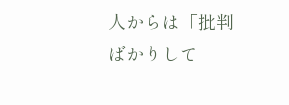人からは「批判ばかりして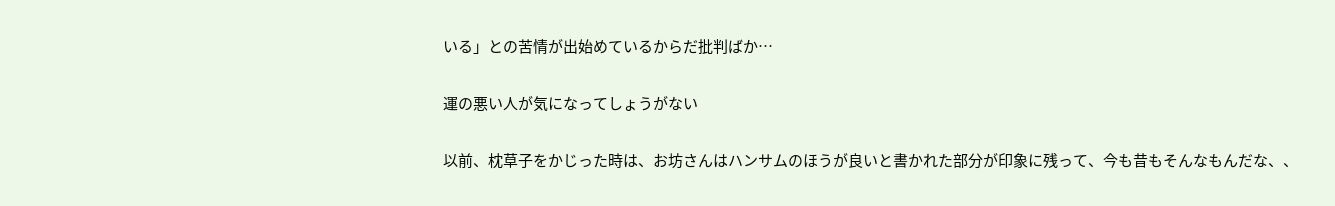いる」との苦情が出始めているからだ批判ばか…

運の悪い人が気になってしょうがない

以前、枕草子をかじった時は、お坊さんはハンサムのほうが良いと書かれた部分が印象に残って、今も昔もそんなもんだな、、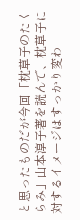と思ったものだが今回「枕草子のたくらみ」山本淳子著を読んで、枕草子に対するイメージはすっかり変わ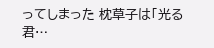ってしまった 枕草子は「光る君…